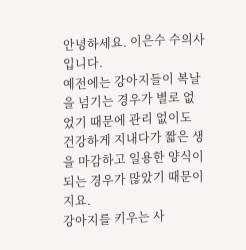안녕하세요. 이은수 수의사입니다.
예전에는 강아지들이 복날을 넘기는 경우가 별로 없었기 때문에 관리 없이도 건강하게 지내다가 짧은 생을 마감하고 일용한 양식이 되는 경우가 많았기 때문이지요.
강아지를 키우는 사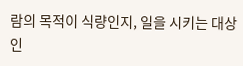람의 목적이 식량인지, 일을 시키는 대상인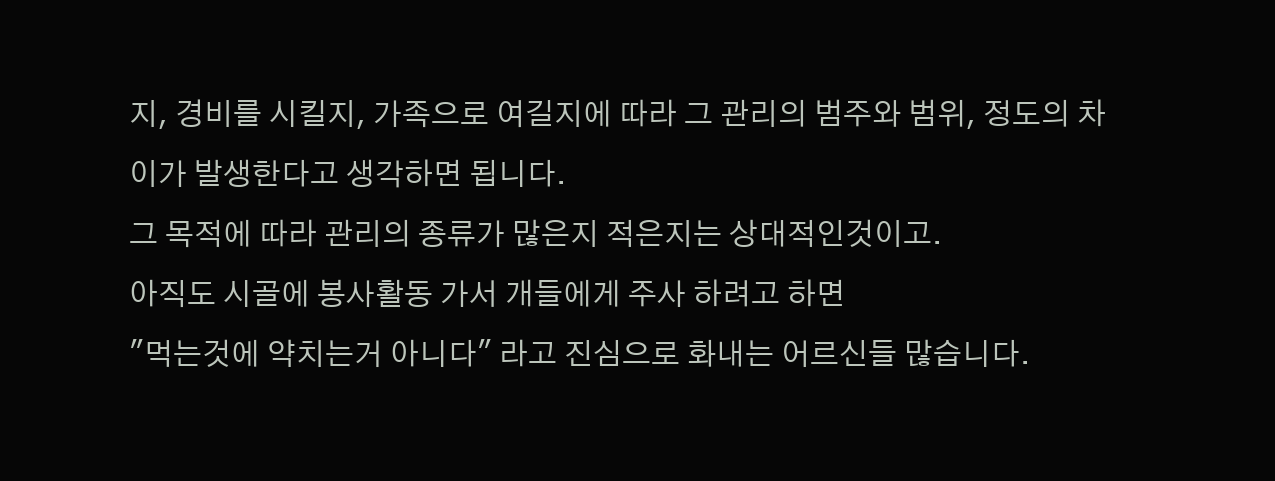지, 경비를 시킬지, 가족으로 여길지에 따라 그 관리의 범주와 범위, 정도의 차이가 발생한다고 생각하면 됩니다.
그 목적에 따라 관리의 종류가 많은지 적은지는 상대적인것이고.
아직도 시골에 봉사활동 가서 개들에게 주사 하려고 하면
"먹는것에 약치는거 아니다" 라고 진심으로 화내는 어르신들 많습니다.